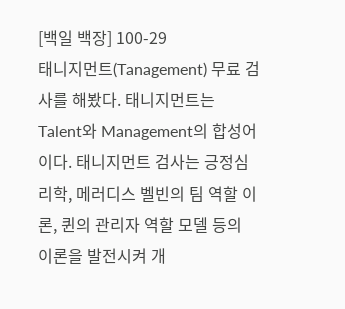[백일 백장] 100-29
태니지먼트(Tanagement) 무료 검사를 해봤다. 태니지먼트는 Talent와 Management의 합성어이다. 태니지먼트 검사는 긍정심리학, 메러디스 벨빈의 팀 역할 이론, 퀸의 관리자 역할 모델 등의 이론을 발전시켜 개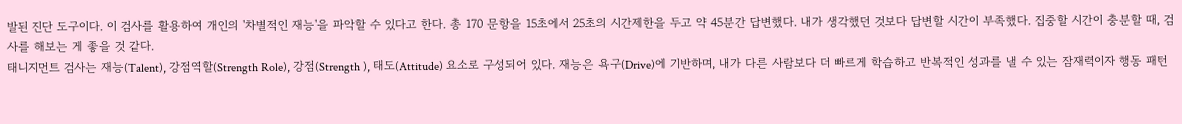발된 진단 도구이다. 이 검사를 활용하여 개인의 '차별적인 재능'을 파악할 수 있다고 한다. 총 170 문항을 15초에서 25초의 시간제한을 두고 약 45분간 답변했다. 내가 생각했던 것보다 답변할 시간이 부족했다. 집중할 시간이 충분할 때, 검사를 해보는 게 좋을 것 같다.
태니지먼트 검사는 재능(Talent), 강점역할(Strength Role), 강점(Strength ), 태도(Attitude) 요소로 구성되어 있다. 재능은 욕구(Drive)에 기반하며, 내가 다른 사람보다 더 빠르게 학습하고 반복적인 성과를 낼 수 있는 잠재력이자 행동 패턴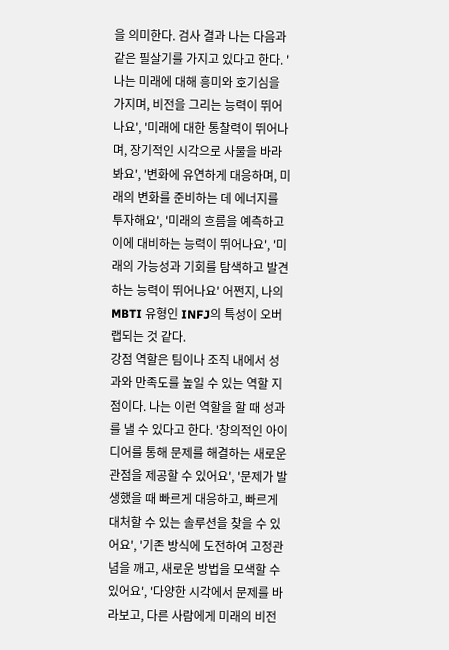을 의미한다. 검사 결과 나는 다음과 같은 필살기를 가지고 있다고 한다. '나는 미래에 대해 흥미와 호기심을 가지며, 비전을 그리는 능력이 뛰어나요', '미래에 대한 통찰력이 뛰어나며, 장기적인 시각으로 사물을 바라봐요', '변화에 유연하게 대응하며, 미래의 변화를 준비하는 데 에너지를 투자해요', '미래의 흐름을 예측하고 이에 대비하는 능력이 뛰어나요', '미래의 가능성과 기회를 탐색하고 발견하는 능력이 뛰어나요' 어쩐지, 나의 MBTI 유형인 INFJ의 특성이 오버랩되는 것 같다.
강점 역할은 팀이나 조직 내에서 성과와 만족도를 높일 수 있는 역할 지점이다. 나는 이런 역할을 할 때 성과를 낼 수 있다고 한다. '창의적인 아이디어를 통해 문제를 해결하는 새로운 관점을 제공할 수 있어요', '문제가 발생했을 때 빠르게 대응하고, 빠르게 대처할 수 있는 솔루션을 찾을 수 있어요', '기존 방식에 도전하여 고정관념을 깨고, 새로운 방법을 모색할 수 있어요', '다양한 시각에서 문제를 바라보고, 다른 사람에게 미래의 비전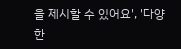을 제시할 수 있어요', '다양한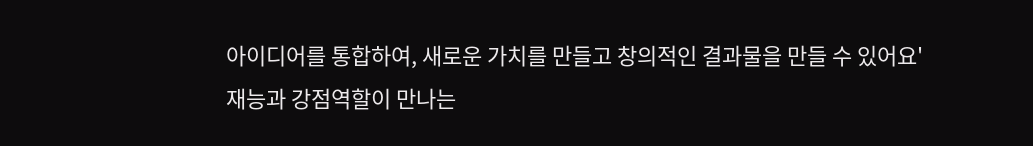아이디어를 통합하여, 새로운 가치를 만들고 창의적인 결과물을 만들 수 있어요'
재능과 강점역할이 만나는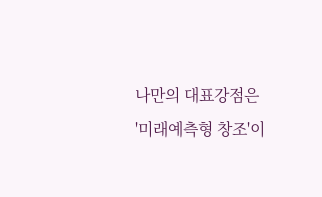나만의 대표강점은 '미래예측형 창조'이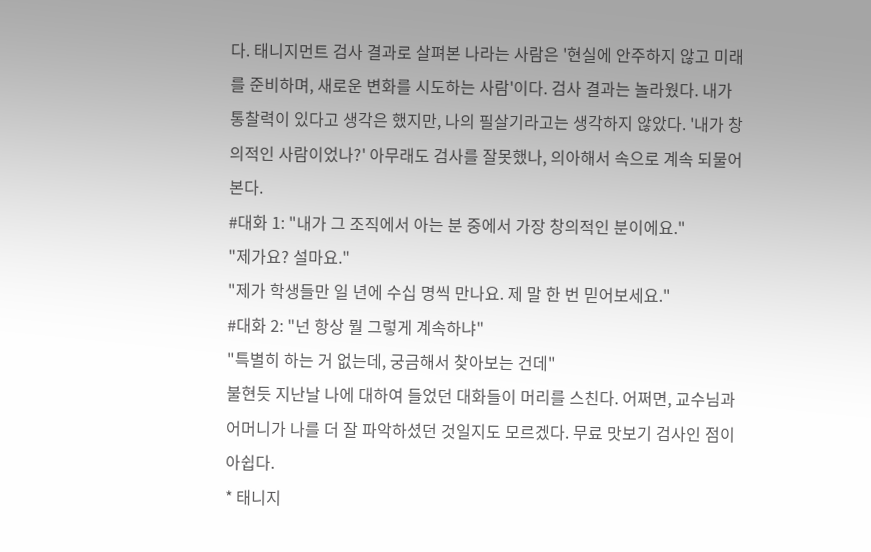다. 태니지먼트 검사 결과로 살펴본 나라는 사람은 '현실에 안주하지 않고 미래를 준비하며, 새로운 변화를 시도하는 사람'이다. 검사 결과는 놀라웠다. 내가 통찰력이 있다고 생각은 했지만, 나의 필살기라고는 생각하지 않았다. '내가 창의적인 사람이었나?' 아무래도 검사를 잘못했나, 의아해서 속으로 계속 되물어 본다.
#대화 1: "내가 그 조직에서 아는 분 중에서 가장 창의적인 분이에요."
"제가요? 설마요."
"제가 학생들만 일 년에 수십 명씩 만나요. 제 말 한 번 믿어보세요."
#대화 2: "넌 항상 뭘 그렇게 계속하냐"
"특별히 하는 거 없는데, 궁금해서 찾아보는 건데"
불현듯 지난날 나에 대하여 들었던 대화들이 머리를 스친다. 어쩌면, 교수님과 어머니가 나를 더 잘 파악하셨던 것일지도 모르겠다. 무료 맛보기 검사인 점이 아쉽다.
* 태니지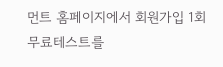먼트 홈페이지에서 회원가입 1회 무료테스트를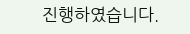진행하였습니다.